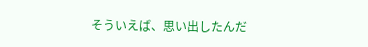そういえば、思い出したんだ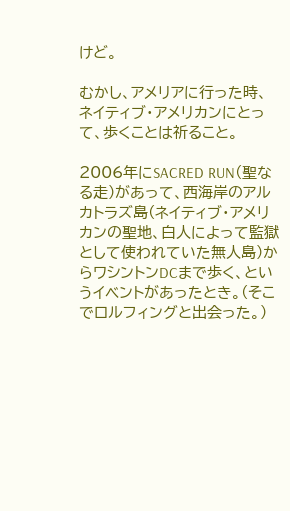けど。

むかし、アメリアに行った時、ネイティブ・アメリカンにとって、歩くことは祈ること。

2006年にSACRED RUN(聖なる走)があって、西海岸のアルカトラズ島(ネイティブ・アメリカンの聖地、白人によって監獄として使われていた無人島)からワシントンDCまで歩く、というイベントがあったとき。(そこでロルフィングと出会った。)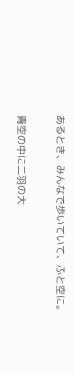あるとき、みんなで歩いていて、ふと空に。

青空の中に二羽の大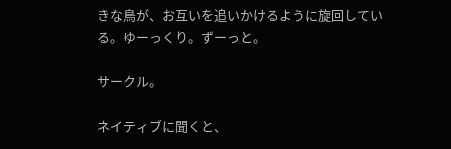きな鳥が、お互いを追いかけるように旋回している。ゆーっくり。ずーっと。

サークル。

ネイティブに聞くと、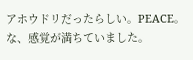アホウドリだったらしい。PEACE。な、感覚が満ちていました。